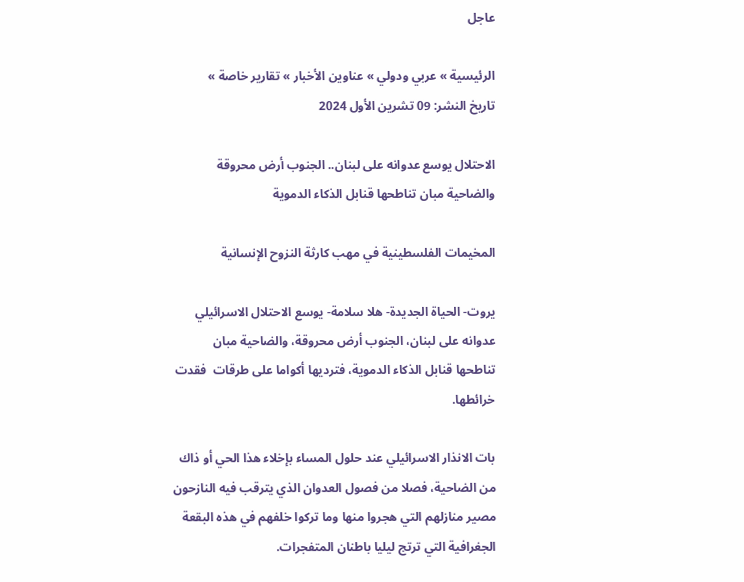عاجل

الرئيسية » عربي ودولي » عناوين الأخبار » تقارير خاصة »
تاريخ النشر: 09 تشرين الأول 2024

الاحتلال يوسع عدوانه على لبنان.. الجنوب أرض محروقة والضاحية مبان تناطحها قنابل الذكاء الدموية

المخيمات الفلسطينية في مهب كارثة النزوح الإنسانية

يروت- الحياة الجديدة- هلا سلامة- يوسع الاحتلال الاسرائيلي عدوانه على لبنان، الجنوب أرض محروقة، والضاحية مبان تناطحها قنابل الذكاء الدموية، فترديها أكواما على طرقات  فقدت خرائطها.

بات الانذار الاسرائيلي عند حلول المساء بإخلاء هذا الحي أو ذاك من الضاحية، فصلا من فصول العدوان الذي يترقب فيه النازحون مصير منازلهم التي هجروا منها وما تركوا خلفهم في هذه البقعة الجغرافية التي ترتج ليليا باطنان المتفجرات.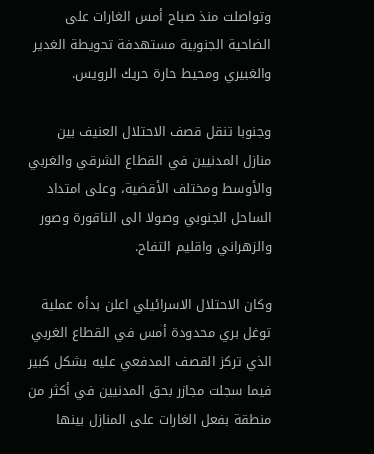وتواصلت منذ صباح أمس الغارات على الضاحية الجنوبية مستهدفة تحويطة الغدير والغبيري ومحيط حارة حريك الرويس.

وجنوبا تنقل قصف الاحتلال العنيف بين منازل المدنيين في القطاع الشرقي والغربي والأوسط ومختلف الأقضية، وعلى امتداد الساحل الجنوبي وصولا الى الناقورة وصور والزهراني واقليم التفاح.

وكان الاحتلال الاسرائيلي اعلن بدأه عملية توغل بري محدودة أمس في القطاع الغربي الذي تركز القصف المدفعي عليه بشكل كبير فيما سجلت مجازر بحق المدنيين في أكثر من منطقة بفعل الغارات على المنازل بينها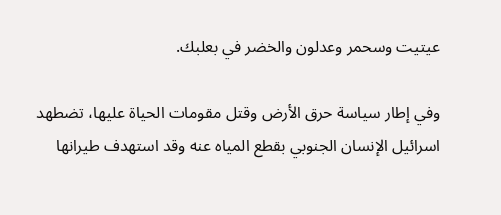عيتيت وسحمر وعدلون والخضر في بعلبك.

وفي إطار سياسة حرق الأرض وقتل مقومات الحياة عليها، تضطهد اسرائيل الإنسان الجنوبي بقطع المياه عنه وقد استهدف طيرانها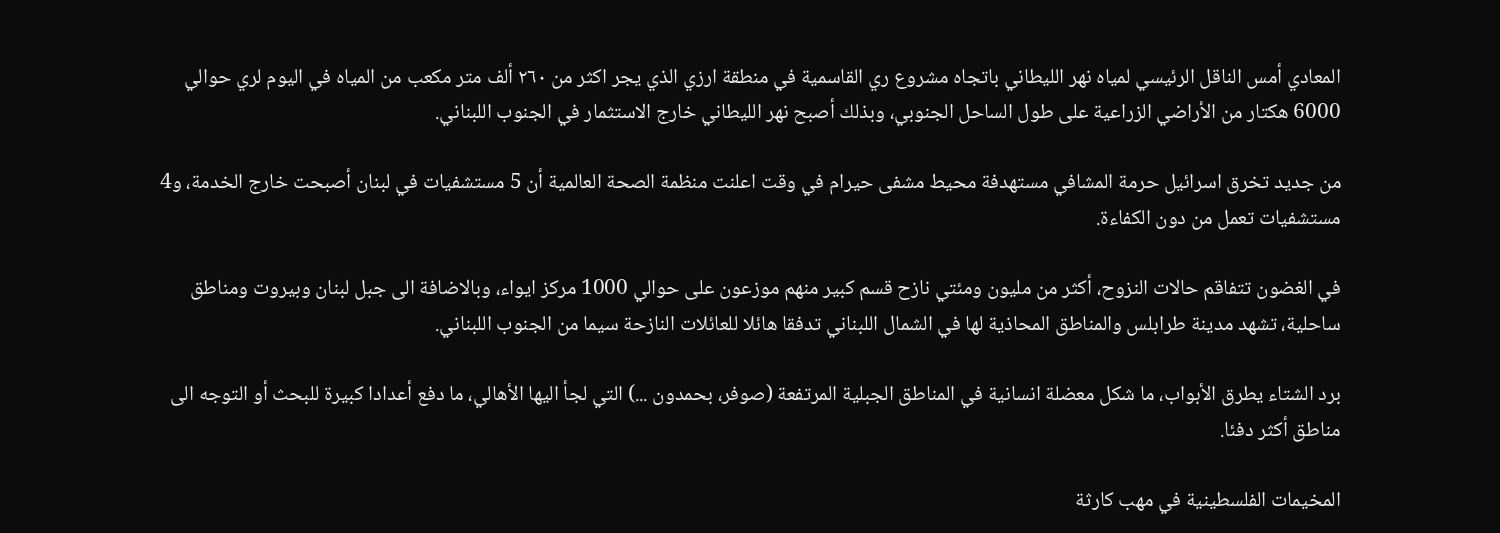المعادي أمس الناقل الرئيسي لمياه نهر الليطاني باتجاه مشروع ري القاسمية في منطقة ارزي الذي يجر اكثر من ٢٦٠ ألف متر مكعب من المياه في اليوم لري حوالي 6000 هكتار من الأراضي الزراعية على طول الساحل الجنوبي، وبذلك أصبح نهر الليطاني خارج الاستثمار في الجنوب اللبناني.

من جديد تخرق اسرائيل حرمة المشافي مستهدفة محيط مشفى حيرام في وقت اعلنت منظمة الصحة العالمية أن 5 مستشفيات في لبنان أصبحت خارج الخدمة، و4 مستشفيات تعمل من دون الكفاءة.

في الغضون تتفاقم حالات النزوح، أكثر من مليون ومئتي نازح قسم كبير منهم موزعون على حوالي 1000 مركز ايواء، وبالاضافة الى جبل لبنان وبيروت ومناطق ساحلية، تشهد مدينة طرابلس والمناطق المحاذية لها في الشمال اللبناني تدفقا هائلا للعائلات النازحة سيما من الجنوب اللبناني.

برد الشتاء يطرق الأبواب، ما شكل معضلة انسانية في المناطق الجبلية المرتفعة (صوفر، بحمدون ...) التي لجأ اليها الأهالي، ما دفع أعدادا كبيرة للبحث أو التوجه الى مناطق أكثر دفئا.

المخيمات الفلسطينية في مهب كارثة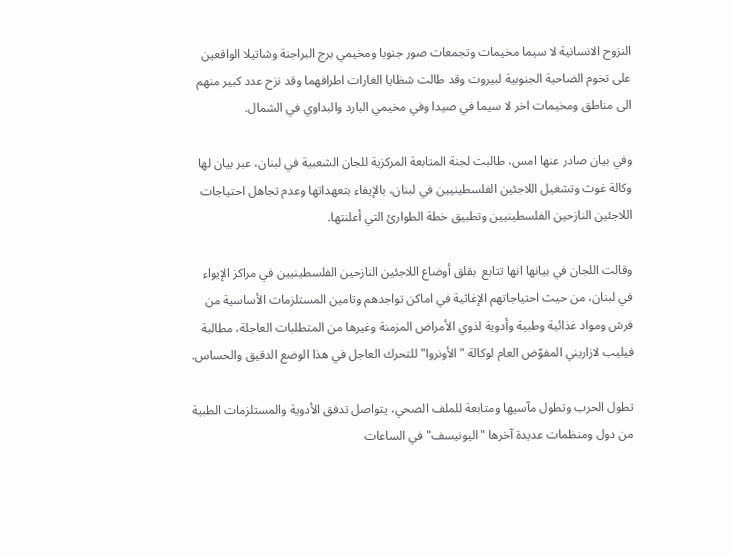النزوح الانسانية لا سيما مخيمات وتجمعات صور جنوبا ومخيمي برج البراجنة وشاتيلا الواقعين على تخوم الضاحية الجنوبية لبيروت وقد طالت شظايا الغارات اطرافهما وقد نزح عدد كبير منهم الى مناطق ومخيمات اخر لا سيما في صيدا وفي مخيمي البارد والبداوي في الشمال.

وفي بيان صادر عنها امس، طالبت لجنة المتابعة المركزية للجان الشعبية في لبنان، عبر بيان لها وكالة غوث وتشغيل اللاجئين الفلسطينيين في لبنان، بالإيفاء بتعهداتها وعدم تجاهل احتياجات اللاجئين النازحين الفلسطينيين وتطبيق خطة الطوارئ التي أعلنتها.

وقالت اللجان في بيانها انها تتابع  بقلق أوضاع اللاجئين النازحين الفلسطينيين في مراكز الإيواء في لبنان، من حيث احتياجاتهم الإغاثية في اماكن تواجدهم وتامين المستلزمات الأساسية من فرش ومواد غذائية وطبية وأدوية لذوي الأمراض المزمنة وغيرها من المتطلبات العاجلة، مطالبة فيليب لازاريني المفوّض العام لوكالة "الأونروا" للتحرك العاجل في هذا الوضع الدقيق والحساس.

تطول الحرب وتطول مآسيها ومتابعة للملف الصحي، يتواصل تدفق الأدوية والمستلزمات الطبية من دول ومنظمات عديدة آخرها "اليونيسف" في الساعات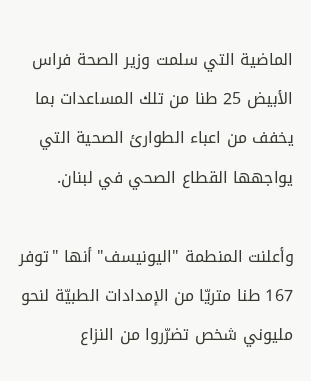الماضية التي سلمت وزير الصحة فراس الأبيض 25 طنا من تلك المساعدات بما يخفف من اعباء الطوارئ الصحية التي يواجهها القطاع الصحي في لبنان.

وأعلنت المنطمة "اليونيسف" أنها "توفر 167 طنا متريّا من الإمدادات الطبيّة لنحو مليوني شخص تضرّروا من النزاع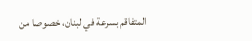المتفاقم بسرعة في لبنان، خصوصا من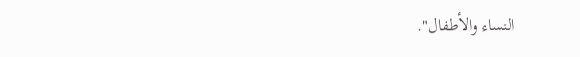النساء والأطفال".